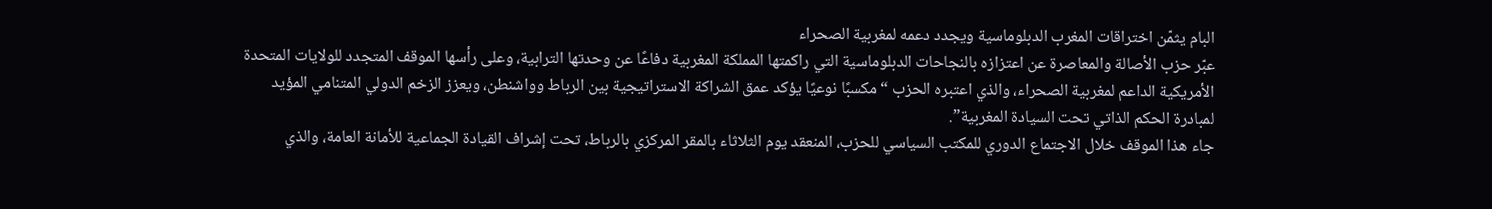البام يثمّن اختراقات المغرب الدبلوماسية ويجدد دعمه لمغربية الصحراء
عبّر حزب الأصالة والمعاصرة عن اعتزازه بالنجاحات الدبلوماسية التي راكمتها المملكة المغربية دفاعًا عن وحدتها الترابية، وعلى رأسها الموقف المتجدد للولايات المتحدة الأمريكية الداعم لمغربية الصحراء، والذي اعتبره الحزب “مكسبًا نوعيًا يؤكد عمق الشراكة الاستراتيجية بين الرباط وواشنطن، ويعزز الزخم الدولي المتنامي المؤيد لمبادرة الحكم الذاتي تحت السيادة المغربية”.
جاء هذا الموقف خلال الاجتماع الدوري للمكتب السياسي للحزب، المنعقد يوم الثلاثاء بالمقر المركزي بالرباط، تحت إشراف القيادة الجماعية للأمانة العامة، والذي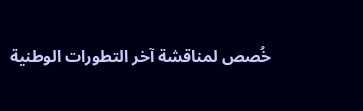خُصص لمناقشة آخر التطورات الوطنية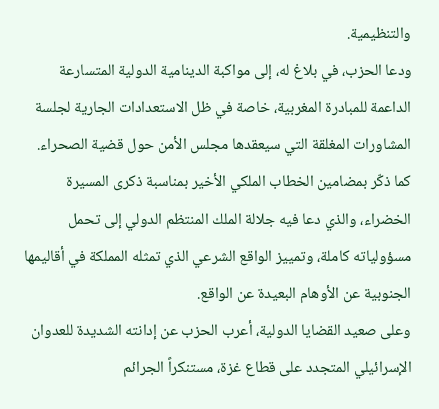والتنظيمية.
ودعا الحزب، في بلاغ له، إلى مواكبة الدينامية الدولية المتسارعة الداعمة للمبادرة المغربية، خاصة في ظل الاستعدادات الجارية لجلسة المشاورات المغلقة التي سيعقدها مجلس الأمن حول قضية الصحراء. كما ذكّر بمضامين الخطاب الملكي الأخير بمناسبة ذكرى المسيرة الخضراء، والذي دعا فيه جلالة الملك المنتظم الدولي إلى تحمل مسؤولياته كاملة، وتمييز الواقع الشرعي الذي تمثله المملكة في أقاليمها الجنوبية عن الأوهام البعيدة عن الواقع.
وعلى صعيد القضايا الدولية، أعرب الحزب عن إدانته الشديدة للعدوان الإسرائيلي المتجدد على قطاع غزة، مستنكراً الجرائم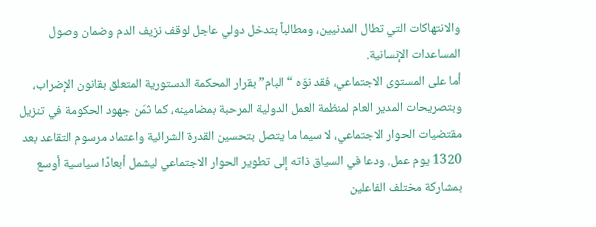والانتهاكات التي تطال المدنيين، ومطالباً بتدخل دولي عاجل لوقف نزيف الدم وضمان وصول المساعدات الإنسانية.
أما على المستوى الاجتماعي، فقد نوّه “البام” بقرار المحكمة الدستورية المتعلق بقانون الإضراب، وبتصريحات المدير العام لمنظمة العمل الدولية المرحبة بمضامينه، كما ثمّن جهود الحكومة في تنزيل مقتضيات الحوار الاجتماعي، لا سيما ما يتصل بتحسين القدرة الشرائية واعتماد مرسوم التقاعد بعد 1320 يوم عمل. ودعا في السياق ذاته إلى تطوير الحوار الاجتماعي ليشمل أبعادًا سياسية أوسع بمشاركة مختلف الفاعلين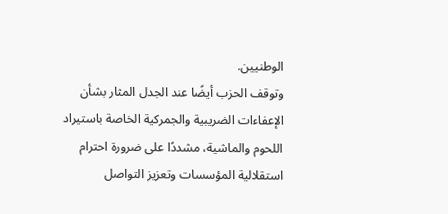الوطنيين.
وتوقف الحزب أيضًا عند الجدل المثار بشأن الإعفاءات الضريبية والجمركية الخاصة باستيراد اللحوم والماشية، مشددًا على ضرورة احترام استقلالية المؤسسات وتعزيز التواصل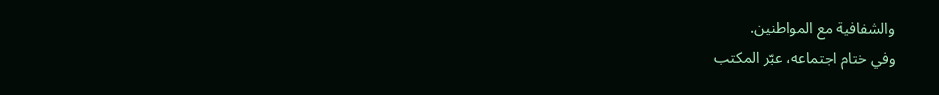والشفافية مع المواطنين.
وفي ختام اجتماعه، عبّر المكتب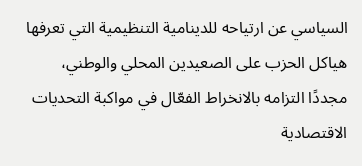السياسي عن ارتياحه للدينامية التنظيمية التي تعرفها هياكل الحزب على الصعيدين المحلي والوطني، مجددًا التزامه بالانخراط الفعّال في مواكبة التحديات الاقتصادية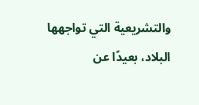والتشريعية التي تواجهها البلاد، بعيدًا عن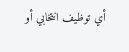أي توظيف انتخابي أو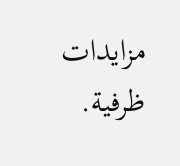مزايدات ظرفية.